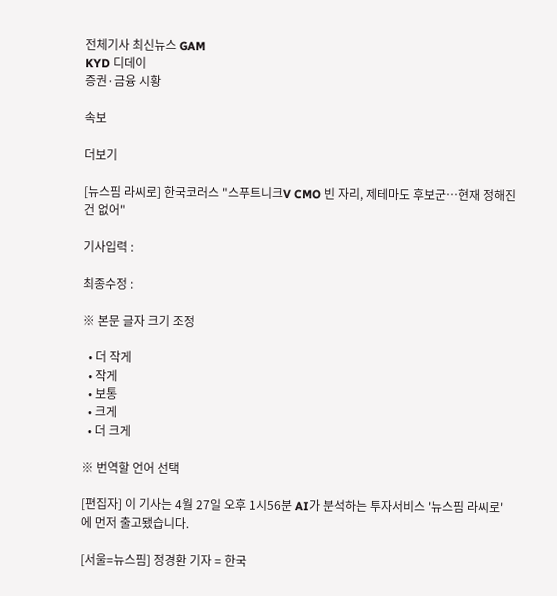전체기사 최신뉴스 GAM
KYD 디데이
증권·금융 시황

속보

더보기

[뉴스핌 라씨로] 한국코러스 "스푸트니크V CMO 빈 자리, 제테마도 후보군…현재 정해진 건 없어"

기사입력 :

최종수정 :

※ 본문 글자 크기 조정

  • 더 작게
  • 작게
  • 보통
  • 크게
  • 더 크게

※ 번역할 언어 선택

[편집자] 이 기사는 4월 27일 오후 1시56분 AI가 분석하는 투자서비스 '뉴스핌 라씨로'에 먼저 출고됐습니다.

[서울=뉴스핌] 정경환 기자 = 한국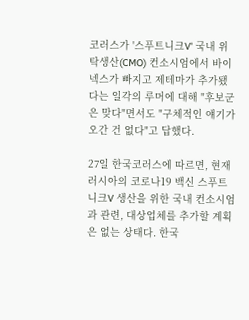코러스가 '스푸트니크V' 국내 위탁생산(CMO) 컨소시엄에서 바이넥스가 빠지고 제테마가 추가됐다는 일각의 루머에 대해 "후보군은 맞다"면서도 "구체적인 얘기가 오간 건 없다"고 답했다.

27일 한국코러스에 따르면, 현재 러시아의 코로나19 백신 스푸트니크V 생산을 위한 국내 컨소시엄과 관련, 대상업체를 추가할 계획은 없는 상태다. 한국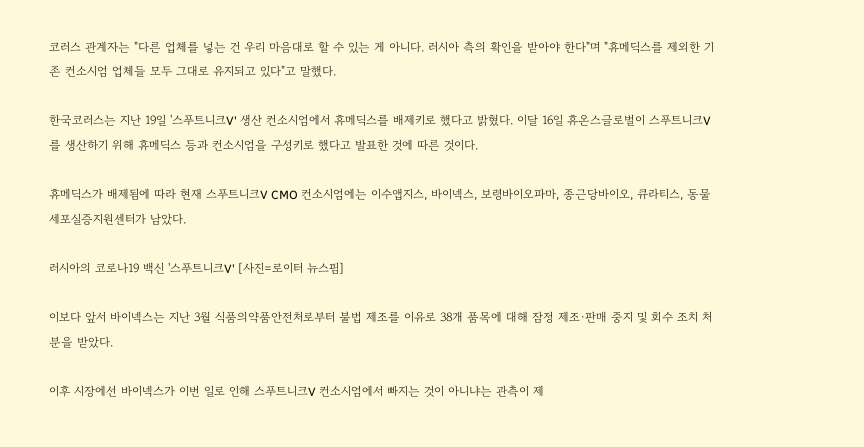코러스 관계자는 "다른 업체를 넣는 건 우리 마음대로 할 수 있는 게 아니다. 러시아 측의 확인을 받아야 한다"며 "휴메딕스를 제외한 기존 컨소시엄 업체들 모두 그대로 유지되고 있다"고 말했다.

한국코러스는 지난 19일 '스푸트니크V' 생산 컨소시엄에서 휴메딕스를 배제키로 했다고 밝혔다. 이달 16일 휴온스글로벌이 스푸트니크V를 생산하기 위해 휴메딕스 등과 컨소시엄을 구성키로 했다고 발표한 것에 따른 것이다.

휴메딕스가 배제됨에 따라 현재 스푸트니크V CMO 컨소시엄에는 이수앱지스, 바이넥스, 보령바이오파마, 종근당바이오, 큐라티스, 동물세포실증지원센터가 남았다.

러시아의 코로나19 백신 '스푸트니크V' [사진=로이터 뉴스핌]

이보다 앞서 바이넥스는 지난 3월 식품의약품안전처로부터 불법 제조를 이유로 38개 품목에 대해 잠정 제조·판매 중지 및 회수 조치 처분을 받았다.

이후 시장에선 바이넥스가 이번 일로 인해 스푸트니크V 컨소시엄에서 빠지는 것이 아니냐는 관측이 제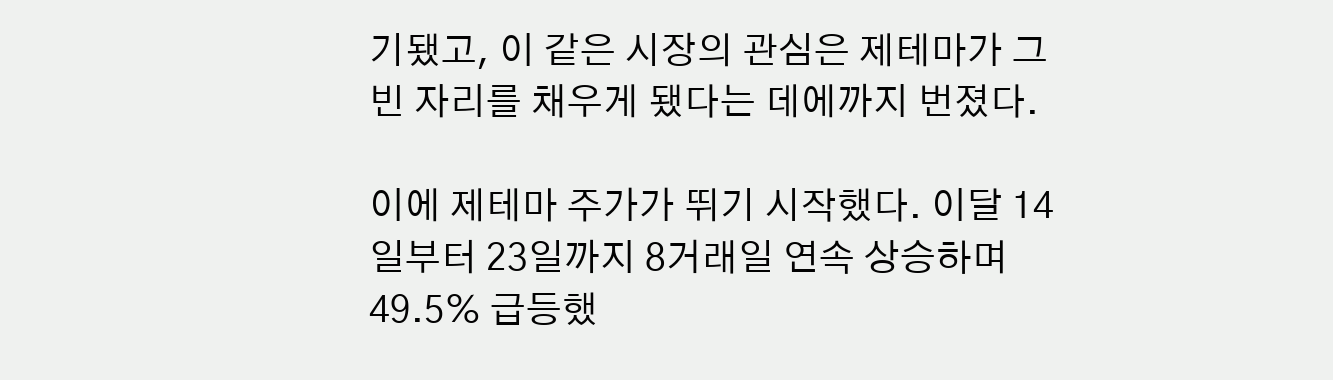기됐고, 이 같은 시장의 관심은 제테마가 그 빈 자리를 채우게 됐다는 데에까지 번졌다.

이에 제테마 주가가 뛰기 시작했다. 이달 14일부터 23일까지 8거래일 연속 상승하며 49.5% 급등했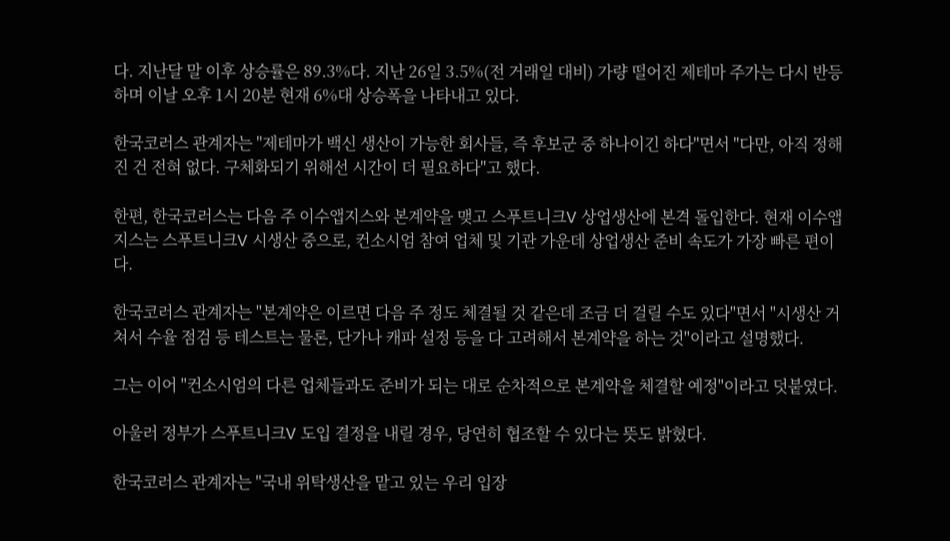다. 지난달 말 이후 상승률은 89.3%다. 지난 26일 3.5%(전 거래일 대비) 가량 떨어진 제테마 주가는 다시 반등하며 이날 오후 1시 20분 현재 6%대 상승폭을 나타내고 있다.

한국코러스 관계자는 "제테마가 백신 생산이 가능한 회사들, 즉 후보군 중 하나이긴 하다"면서 "다만, 아직 정해진 건 전혀 없다. 구체화되기 위해선 시간이 더 필요하다"고 했다.

한편, 한국코러스는 다음 주 이수앱지스와 본계약을 맺고 스푸트니크V 상업생산에 본격 돌입한다. 현재 이수앱지스는 스푸트니크V 시생산 중으로, 컨소시엄 참여 업체 및 기관 가운데 상업생산 준비 속도가 가장 빠른 편이다.

한국코러스 관계자는 "본계약은 이르면 다음 주 정도 체결될 것 같은데 조금 더 걸릴 수도 있다"면서 "시생산 거쳐서 수율 점검 등 테스트는 물론, 단가나 캐파 설정 등을 다 고려해서 본계약을 하는 것"이라고 설명했다.

그는 이어 "컨소시엄의 다른 업체들과도 준비가 되는 대로 순차적으로 본계약을 체결할 예정"이라고 덧붙였다.

아울러 정부가 스푸트니크V 도입 결정을 내릴 경우, 당연히 협조할 수 있다는 뜻도 밝혔다.

한국코러스 관계자는 "국내 위탁생산을 맡고 있는 우리 입장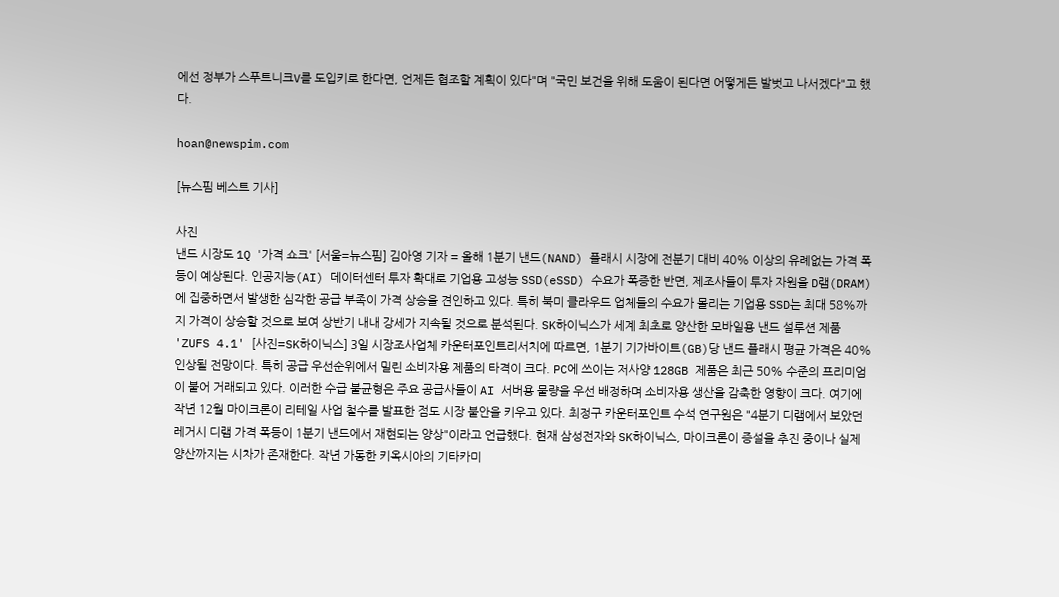에선 정부가 스푸트니크V를 도입키로 한다면, 언제든 협조할 계획이 있다"며 "국민 보건을 위해 도움이 된다면 어떻게든 발벗고 나서겠다"고 했다.

hoan@newspim.com

[뉴스핌 베스트 기사]

사진
낸드 시장도 1Q '가격 쇼크' [서울=뉴스핌] 김아영 기자 = 올해 1분기 낸드(NAND) 플래시 시장에 전분기 대비 40% 이상의 유례없는 가격 폭등이 예상된다. 인공지능(AI) 데이터센터 투자 확대로 기업용 고성능 SSD(eSSD) 수요가 폭증한 반면, 제조사들이 투자 자원을 D램(DRAM)에 집중하면서 발생한 심각한 공급 부족이 가격 상승을 견인하고 있다. 특히 북미 클라우드 업체들의 수요가 몰리는 기업용 SSD는 최대 58%까지 가격이 상승할 것으로 보여 상반기 내내 강세가 지속될 것으로 분석된다. SK하이닉스가 세계 최초로 양산한 모바일용 낸드 설루션 제품 'ZUFS 4.1' [사진=SK하이닉스] 3일 시장조사업체 카운터포인트리서치에 따르면, 1분기 기가바이트(GB)당 낸드 플래시 평균 가격은 40% 인상될 전망이다. 특히 공급 우선순위에서 밀린 소비자용 제품의 타격이 크다. PC에 쓰이는 저사양 128GB 제품은 최근 50% 수준의 프리미엄이 붙어 거래되고 있다. 이러한 수급 불균형은 주요 공급사들이 AI 서버용 물량을 우선 배정하며 소비자용 생산을 감축한 영향이 크다. 여기에 작년 12월 마이크론이 리테일 사업 철수를 발표한 점도 시장 불안을 키우고 있다. 최정구 카운터포인트 수석 연구원은 "4분기 디램에서 보았던 레거시 디램 가격 폭등이 1분기 낸드에서 재현되는 양상"이라고 언급했다. 현재 삼성전자와 SK하이닉스, 마이크론이 증설을 추진 중이나 실제 양산까지는 시차가 존재한다. 작년 가동한 키옥시아의 기타카미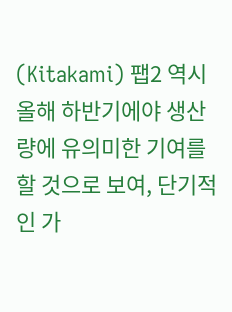(Kitakami) 팹2 역시 올해 하반기에야 생산량에 유의미한 기여를 할 것으로 보여, 단기적인 가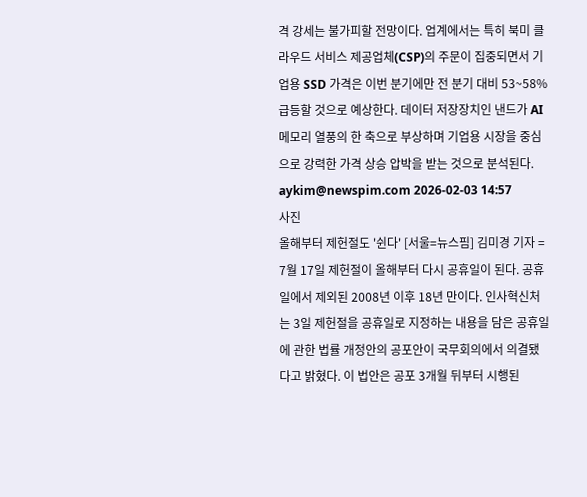격 강세는 불가피할 전망이다. 업계에서는 특히 북미 클라우드 서비스 제공업체(CSP)의 주문이 집중되면서 기업용 SSD 가격은 이번 분기에만 전 분기 대비 53~58% 급등할 것으로 예상한다. 데이터 저장장치인 낸드가 AI 메모리 열풍의 한 축으로 부상하며 기업용 시장을 중심으로 강력한 가격 상승 압박을 받는 것으로 분석된다. aykim@newspim.com 2026-02-03 14:57
사진
올해부터 제헌절도 '쉰다' [서울=뉴스핌] 김미경 기자 = 7월 17일 제헌절이 올해부터 다시 공휴일이 된다. 공휴일에서 제외된 2008년 이후 18년 만이다. 인사혁신처는 3일 제헌절을 공휴일로 지정하는 내용을 담은 공휴일에 관한 법률 개정안의 공포안이 국무회의에서 의결됐다고 밝혔다. 이 법안은 공포 3개월 뒤부터 시행된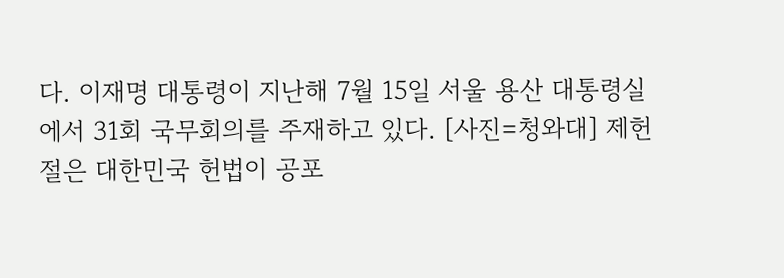다. 이재명 대통령이 지난해 7월 15일 서울 용산 대통령실에서 31회 국무회의를 주재하고 있다. [사진=청와대] 제헌절은 대한민국 헌법이 공포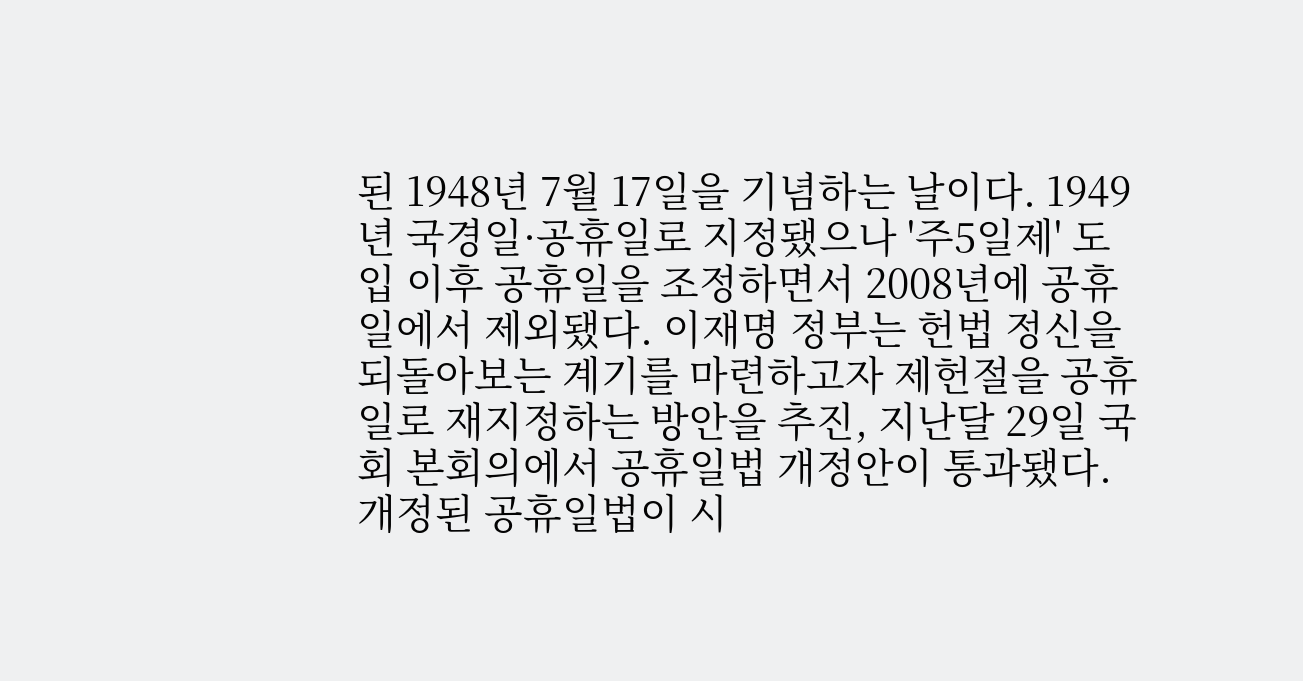된 1948년 7월 17일을 기념하는 날이다. 1949년 국경일·공휴일로 지정됐으나 '주5일제' 도입 이후 공휴일을 조정하면서 2008년에 공휴일에서 제외됐다. 이재명 정부는 헌법 정신을 되돌아보는 계기를 마련하고자 제헌절을 공휴일로 재지정하는 방안을 추진, 지난달 29일 국회 본회의에서 공휴일법 개정안이 통과됐다. 개정된 공휴일법이 시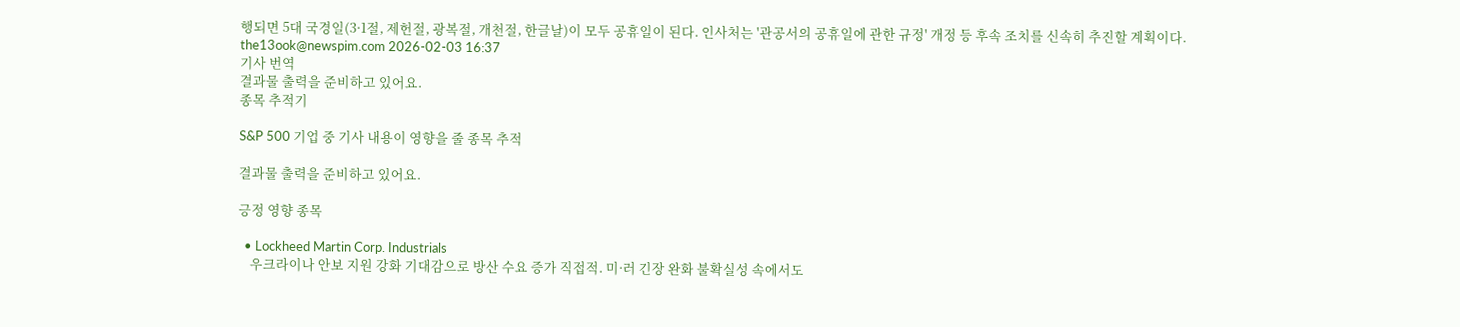행되면 5대 국경일(3·1절, 제헌절, 광복절, 개천절, 한글날)이 모두 공휴일이 된다. 인사처는 '관공서의 공휴일에 관한 규정' 개정 등 후속 조치를 신속히 추진할 계획이다. the13ook@newspim.com 2026-02-03 16:37
기사 번역
결과물 출력을 준비하고 있어요.
종목 추적기

S&P 500 기업 중 기사 내용이 영향을 줄 종목 추적

결과물 출력을 준비하고 있어요.

긍정 영향 종목

  • Lockheed Martin Corp. Industrials
    우크라이나 안보 지원 강화 기대감으로 방산 수요 증가 직접적. 미·러 긴장 완화 불확실성 속에서도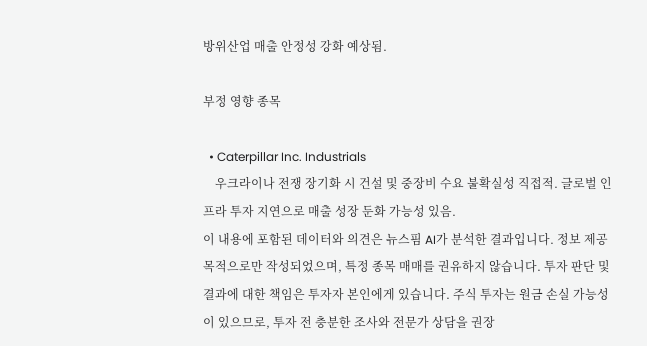방위산업 매출 안정성 강화 예상됨.

부정 영향 종목

  • Caterpillar Inc. Industrials
    우크라이나 전쟁 장기화 시 건설 및 중장비 수요 불확실성 직접적. 글로벌 인프라 투자 지연으로 매출 성장 둔화 가능성 있음.
이 내용에 포함된 데이터와 의견은 뉴스핌 AI가 분석한 결과입니다. 정보 제공 목적으로만 작성되었으며, 특정 종목 매매를 권유하지 않습니다. 투자 판단 및 결과에 대한 책임은 투자자 본인에게 있습니다. 주식 투자는 원금 손실 가능성이 있으므로, 투자 전 충분한 조사와 전문가 상담을 권장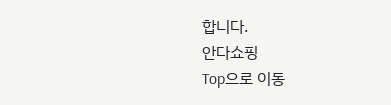합니다.
안다쇼핑
Top으로 이동